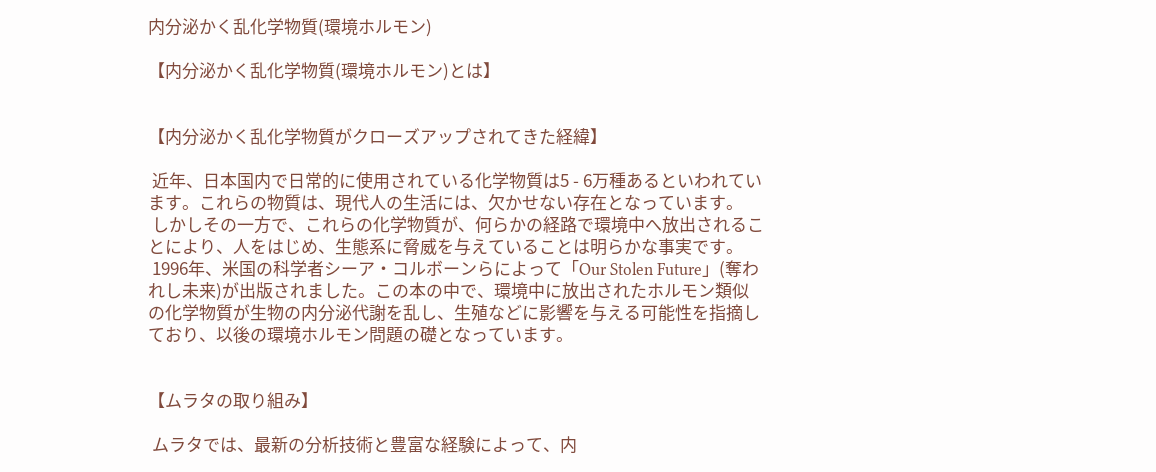内分泌かく乱化学物質(環境ホルモン)

【内分泌かく乱化学物質(環境ホルモン)とは】


【内分泌かく乱化学物質がクローズアップされてきた経緯】

 近年、日本国内で日常的に使用されている化学物質は5 - 6万種あるといわれています。これらの物質は、現代人の生活には、欠かせない存在となっています。
 しかしその一方で、これらの化学物質が、何らかの経路で環境中へ放出されることにより、人をはじめ、生態系に脅威を与えていることは明らかな事実です。
 1996年、米国の科学者シーア・コルボーンらによって「Our Stolen Future」(奪われし未来)が出版されました。この本の中で、環境中に放出されたホルモン類似の化学物質が生物の内分泌代謝を乱し、生殖などに影響を与える可能性を指摘しており、以後の環境ホルモン問題の礎となっています。


【ムラタの取り組み】

 ムラタでは、最新の分析技術と豊富な経験によって、内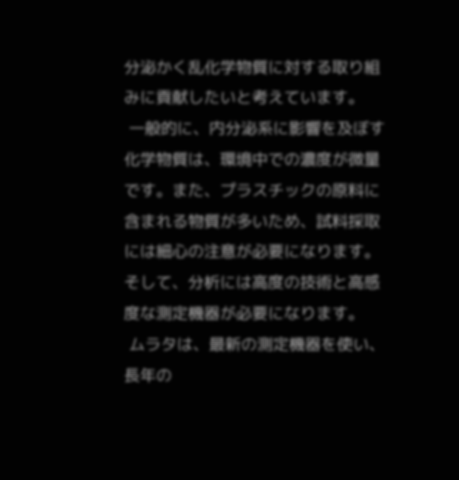分泌かく乱化学物質に対する取り組みに貢献したいと考えています。
 一般的に、内分泌系に影響を及ぼす化学物質は、環境中での濃度が微量です。また、プラスチックの原料に含まれる物質が多いため、試料採取には細心の注意が必要になります。そして、分析には高度の技術と高感度な測定機器が必要になります。
 ムラタは、最新の測定機器を使い、長年の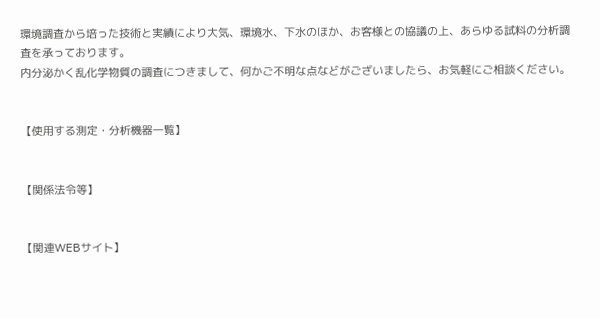環境調査から培った技術と実績により大気、環境水、下水のほか、お客様との協議の上、あらゆる試料の分析調査を承っております。
内分泌かく乱化学物質の調査につきまして、何かご不明な点などがございましたら、お気軽にご相談ください。


【使用する測定・分析機器一覧】


【関係法令等】


【関連WEBサイト】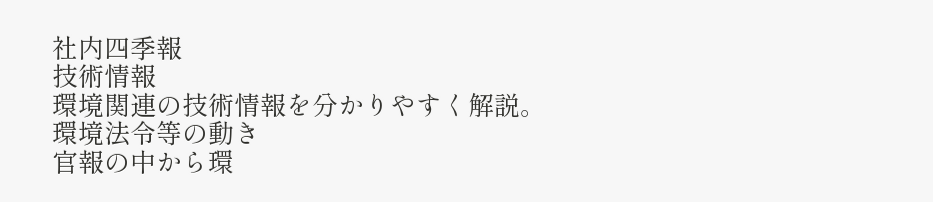社内四季報
技術情報
環境関連の技術情報を分かりやすく解説。
環境法令等の動き
官報の中から環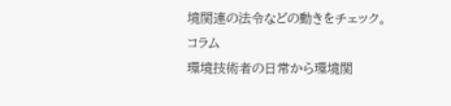境関連の法令などの動きをチェック。
コラム
環境技術者の日常から環境関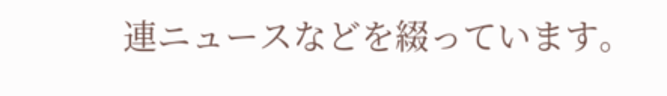連ニュースなどを綴っています。